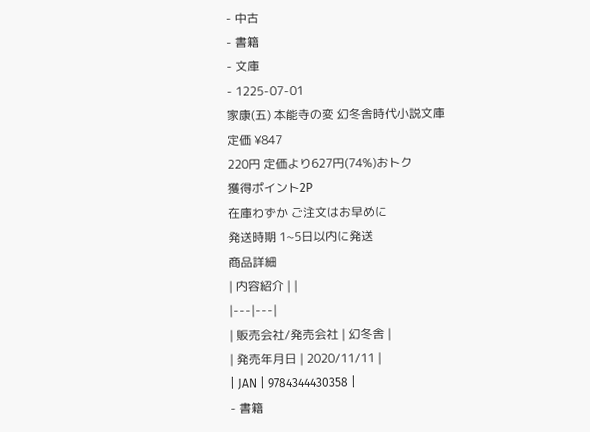- 中古
- 書籍
- 文庫
- 1225-07-01
家康(五) 本能寺の変 幻冬舎時代小説文庫
定価 ¥847
220円 定価より627円(74%)おトク
獲得ポイント2P
在庫わずか ご注文はお早めに
発送時期 1~5日以内に発送
商品詳細
| 内容紹介 | |
|---|---|
| 販売会社/発売会社 | 幻冬舎 |
| 発売年月日 | 2020/11/11 |
| JAN | 9784344430358 |
- 書籍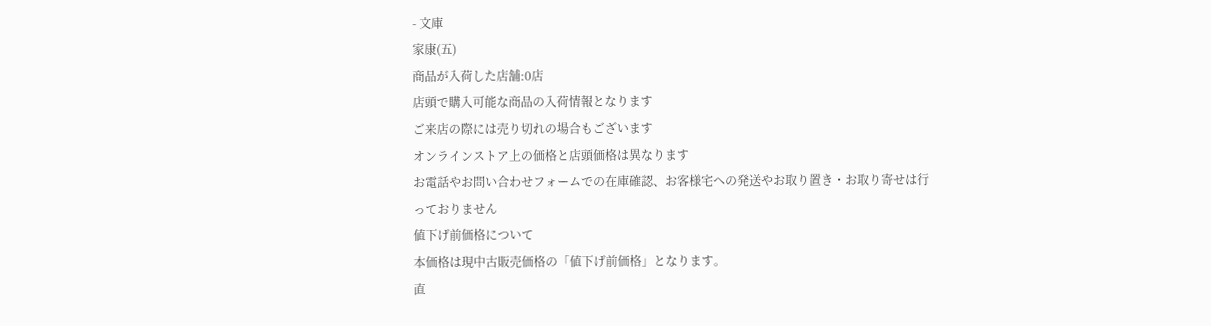- 文庫
家康(五)
商品が入荷した店舗:0店
店頭で購入可能な商品の入荷情報となります
ご来店の際には売り切れの場合もございます
オンラインストア上の価格と店頭価格は異なります
お電話やお問い合わせフォームでの在庫確認、お客様宅への発送やお取り置き・お取り寄せは行っておりません
値下げ前価格について
本価格は現中古販売価格の「値下げ前価格」となります。
直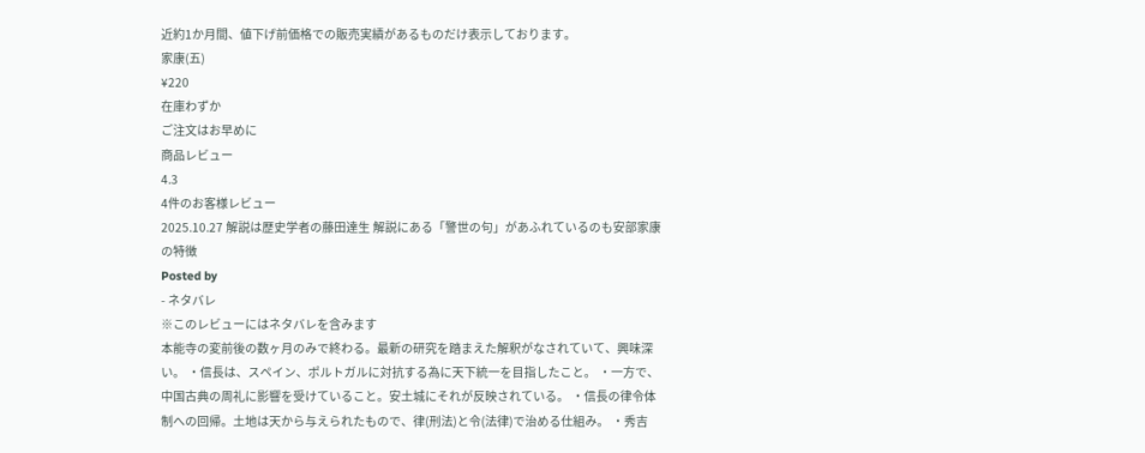近約1か月間、値下げ前価格での販売実績があるものだけ表示しております。
家康(五)
¥220
在庫わずか
ご注文はお早めに
商品レビュー
4.3
4件のお客様レビュー
2025.10.27 解説は歴史学者の藤田達生 解説にある「警世の句」があふれているのも安部家康の特徴
Posted by
- ネタバレ
※このレビューにはネタバレを含みます
本能寺の変前後の数ヶ月のみで終わる。最新の研究を踏まえた解釈がなされていて、興味深い。 ・信長は、スペイン、ポルトガルに対抗する為に天下統一を目指したこと。 ・一方で、中国古典の周礼に影響を受けていること。安土城にそれが反映されている。 ・信長の律令体制への回帰。土地は天から与えられたもので、律(刑法)と令(法律)で治める仕組み。 ・秀吉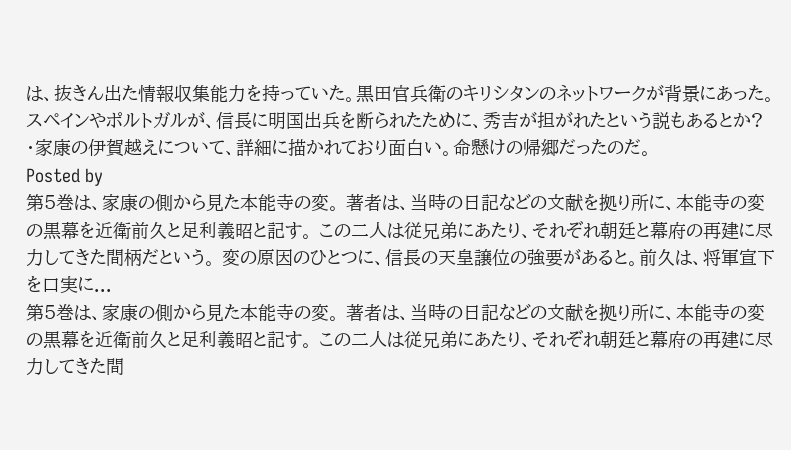は、抜きん出た情報収集能力を持っていた。黒田官兵衛のキリシタンのネットワークが背景にあった。スペインやポルトガルが、信長に明国出兵を断られたために、秀吉が担がれたという説もあるとか? ・家康の伊賀越えについて、詳細に描かれており面白い。命懸けの帰郷だったのだ。
Posted by
第5巻は、家康の側から見た本能寺の変。 著者は、当時の日記などの文献を拠り所に、本能寺の変の黒幕を近衛前久と足利義昭と記す。 この二人は従兄弟にあたり、それぞれ朝廷と幕府の再建に尽力してきた間柄だという。 変の原因のひとつに、信長の天皇譲位の強要があると。前久は、将軍宣下を口実に...
第5巻は、家康の側から見た本能寺の変。 著者は、当時の日記などの文献を拠り所に、本能寺の変の黒幕を近衛前久と足利義昭と記す。 この二人は従兄弟にあたり、それぞれ朝廷と幕府の再建に尽力してきた間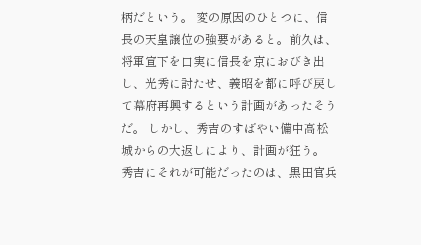柄だという。 変の原因のひとつに、信長の天皇譲位の強要があると。前久は、将軍宣下を口実に信長を京におびき出し、光秀に討たせ、義昭を都に呼び戻して幕府再興するという計画があったそうだ。 しかし、秀吉のすばやい備中高松城からの大返しにより、計画が狂う。 秀吉にそれが可能だったのは、黒田官兵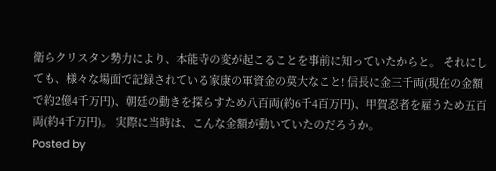衛らクリスタン勢力により、本能寺の変が起こることを事前に知っていたからと。 それにしても、様々な場面で記録されている家康の軍資金の莫大なこと! 信長に金三千両(現在の金額で約2億4千万円)、朝廷の動きを探らすため八百両(約6千4百万円)、甲賀忍者を雇うため五百両(約4千万円)。 実際に当時は、こんな金額が動いていたのだろうか。
Posted by